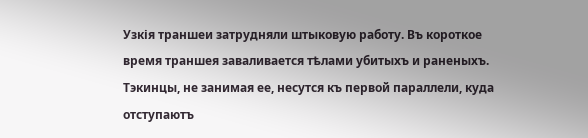Узкія траншеи затрудняли штыковую работу. Въ короткое время траншея заваливается тѣлами убитыхъ и раненыхъ. Тэкинцы, не занимая ее, несутся къ первой параллели, куда отступаютъ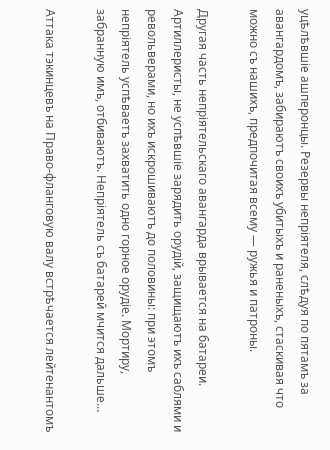уцѣлѣвшіе ашперонцы. Резервы непріятеля, слѣдуя по пятамъ за авангардомъ, забираютъ своихъ убитыхъ и раненыхъ, стаскивая что можно съ нашихъ, предпочитая всему — ружья и патроны.

Другая часть непріятельскаго авангарда врывается на батареи. Артиллеристы, не успѣвшіе зарядить орудій, защищаютъ ихъ саблями и револьверами, но ихъ искрошиваютъ до половины: при этомъ непріятель успѣваетъ захватить одно горное орудіе. Мортиру, забранную имъ, отбиваютъ. Непріятель съ батарей мчится дальше…

Аттака тэкинцевъ на Право-фланговую валу встрѣчается лейтенантомъ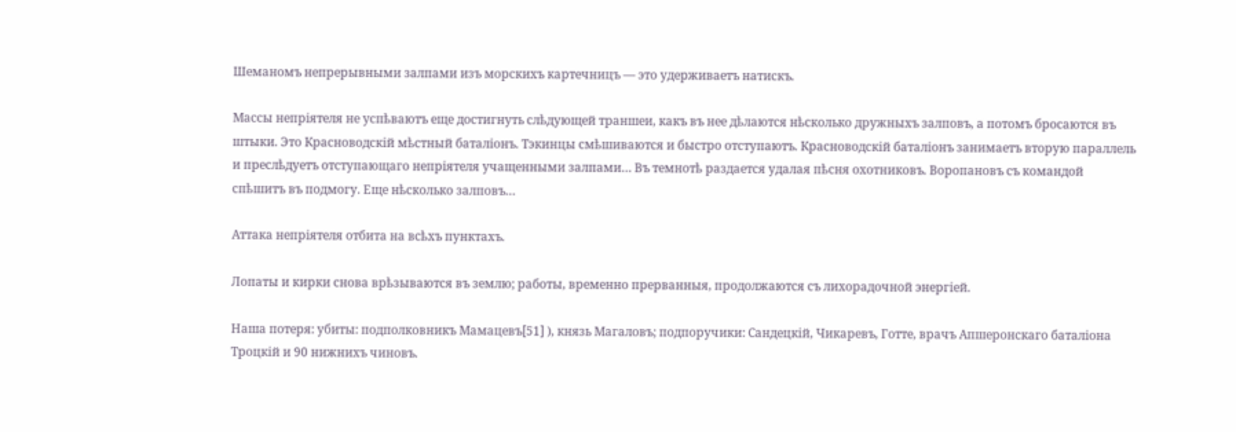Шеманомъ непрерывными залпами изъ морскихъ картечницъ — это удерживаетъ натискъ.

Массы непріятеля не успѣваютъ еще достигнуть слѣдующей траншеи, какъ въ нее дѣлаются нѣсколько дружныхъ залповъ, а потомъ бросаются въ штыки. Это Красноводскій мѣстный баталіонъ. Тэкинцы смѣшиваются и быстро отступаютъ. Красноводскій баталіонъ занимаетъ вторую параллель и преслѣдуетъ отступающаго непріятеля учащенными залпами… Въ темнотѣ раздается удалая пѣсня охотниковъ. Воропановъ съ командой спѣшитъ въ подмогу. Еще нѣсколько залповъ…

Аттака непріятеля отбита на всѣхъ пунктахъ.

Лопаты и кирки снова врѣзываются въ землю; работы, временно прерванныя, продолжаются съ лихорадочной энергіей.

Наша потеря: убиты: подполковникъ Мамацевъ[51] ), князь Магаловъ; подпоручики: Сандецкій, Чикаревъ, Готте, врачъ Апшеронскаго баталіона Троцкій и 90 нижнихъ чиновъ.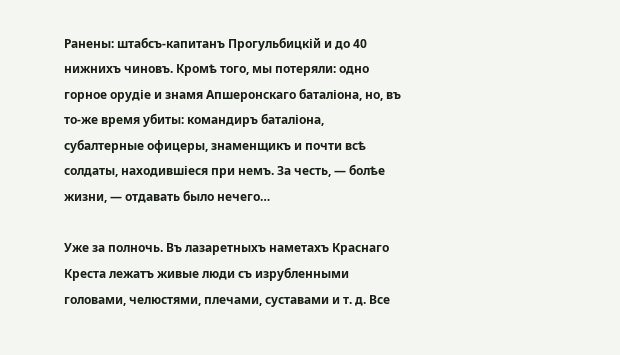Ранены: штабсъ-капитанъ Прогульбицкій и до 40 нижнихъ чиновъ. Кромѣ того, мы потеряли: одно горное орудіе и знамя Апшеронскаго баталіона, но, въ то-же время убиты: командиръ баталіона, субалтерные офицеры, знаменщикъ и почти всѣ солдаты, находившіеся при немъ. За честь, — болѣе жизни, — отдавать было нечего…

Уже за полночь. Въ лазаретныхъ наметахъ Краснаго Креста лежатъ живые люди съ изрубленными головами, челюстями, плечами, суставами и т. д. Все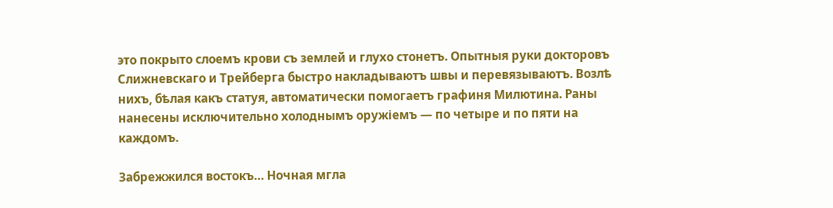это покрыто слоемъ крови съ землей и глухо стонетъ. Опытныя руки докторовъ Слижневскаго и Трейберга быстро накладываютъ швы и перевязываютъ. Возлѣ нихъ, бѣлая какъ статуя, автоматически помогаетъ графиня Милютина. Раны нанесены исключительно холоднымъ оружіемъ — по четыре и по пяти на каждомъ.

Забрежжился востокъ… Ночная мгла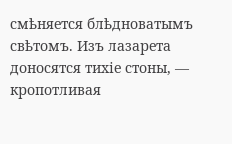смѣняется блѣдноватымъ свѣтомъ. Изъ лазарета доносятся тихіе стоны, — кропотливая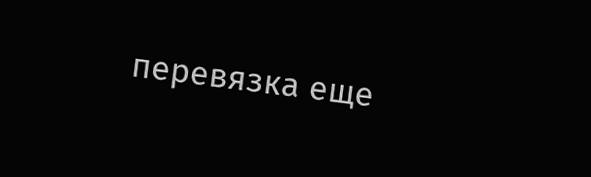перевязка еще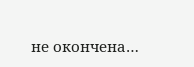не окончена…